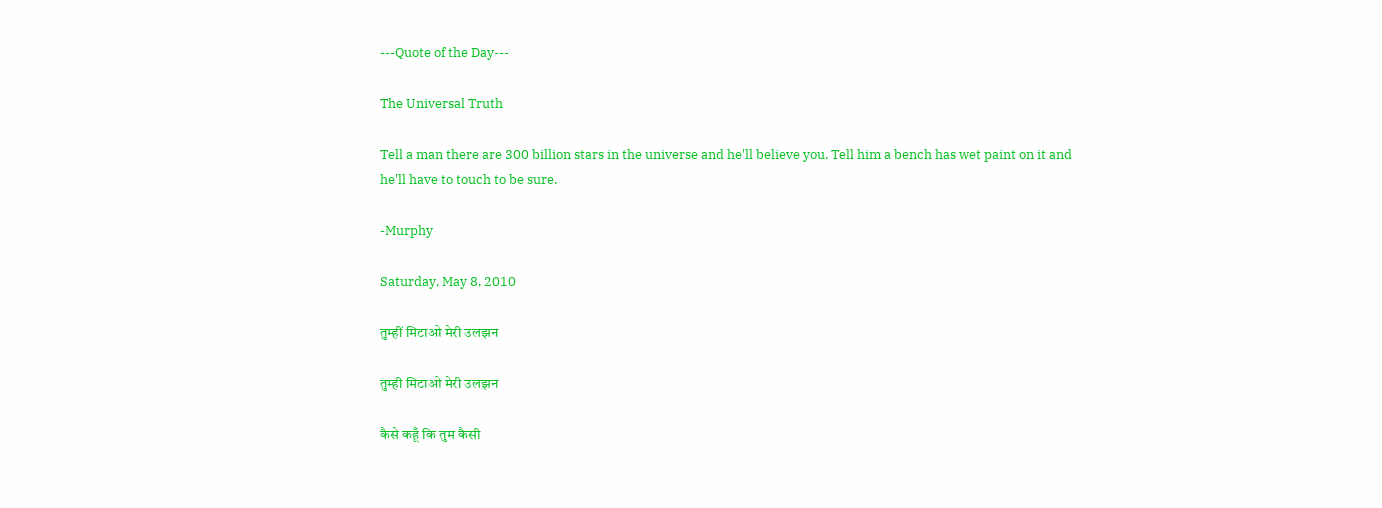---Quote of the Day---

The Universal Truth

Tell a man there are 300 billion stars in the universe and he'll believe you. Tell him a bench has wet paint on it and he'll have to touch to be sure.

-Murphy

Saturday, May 8, 2010

तुम्हीं मिटाओ मेरी उलझन

तुम्ही मिटाओ मेरी उलझन

कैसे कहूँ कि तुम कैसी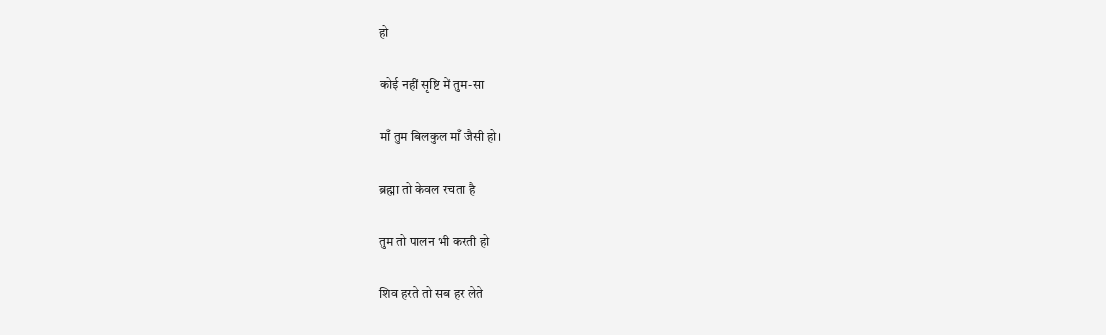हो

कोई नहीं सृष्टि में तुम-सा

माँ तुम बिलकुल माँ जैसी हो।

ब्रह्मा तो केवल रचता है

तुम तो पालन भी करती हो

शिव हरते तो सब हर लेते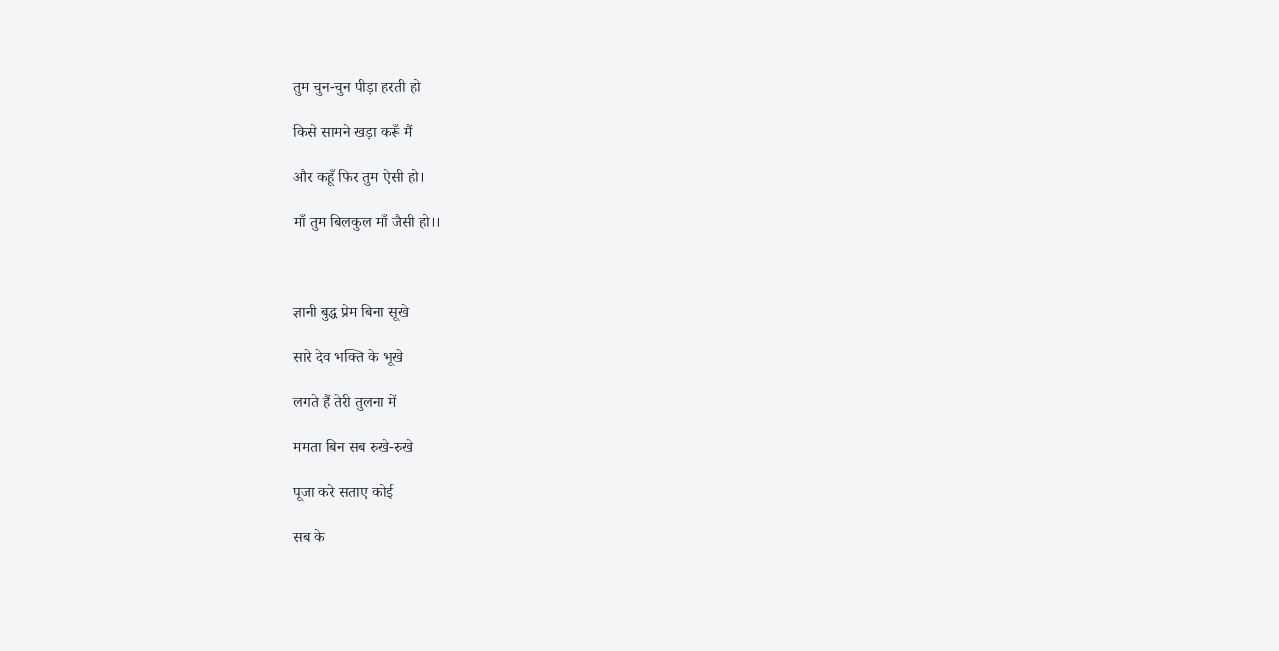तुम चुन-चुन पीड़ा हरती हो

किसे सामने खड़ा करूँ मैं

और कहूँ फिर तुम ऐसी हो।

माँ तुम बिलकुल माँ जैसी हो।।



ज्ञानी बुद्ध प्रेम बिना सूखे

सारे देव भक्ति के भूखे

लगते हैं तेरी तुलना में

ममता बिन सब रुखे-रुखे

पूजा करे सताए कोई

सब के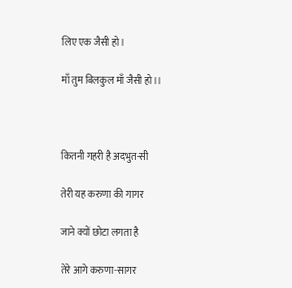लिए एक जैसी हो।

माँ तुम बिलकुल माँ जैसी हो।।



कितनी गहरी है अदभुत-सी

तेरी यह करुणा की गागर

जाने क्यों छोटा लगता है

तेरे आगे करुणा-सागर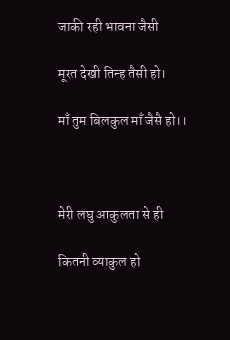जाकी रही भावना जैसी

मूरत देखी तिन्ह तैसी हो।

माँ तुम बिलकुल माँ जैसै हो।।



मेरी लघु आकुलता से ही

कितनी व्याकुल हो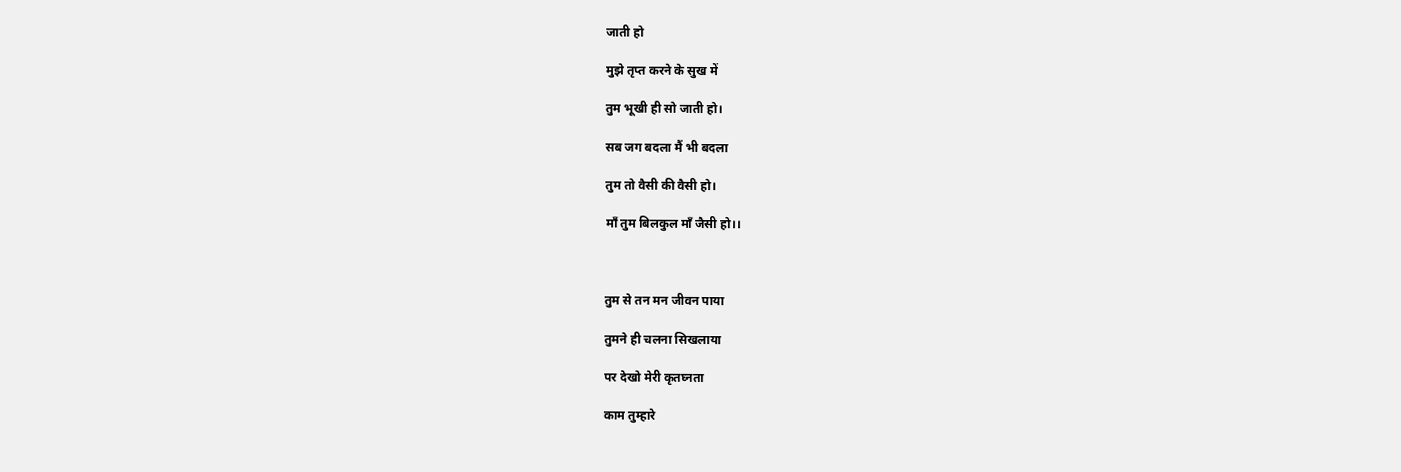जाती हो

मुझे तृप्त करने के सुख में

तुम भूखी ही सो जाती हो।

सब जग बदला मैं भी बदला

तुम तो वैसी की वैसी हो।

माँ तुम बिलकुल माँ जैसी हो।।



तुम से तन मन जीवन पाया

तुमने ही चलना सिखलाया

पर देखो मेरी कृतघ्नता

काम तुम्हारे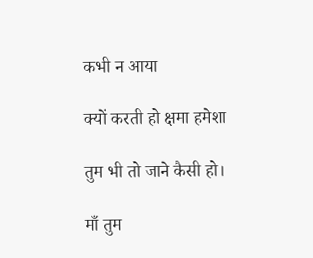कभी न आया

क्यों करती हो क्षमा हमेशा

तुम भी तो जाने कैसी हो।

माँ तुम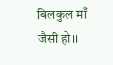बिलकुल माँ जैसी हो।।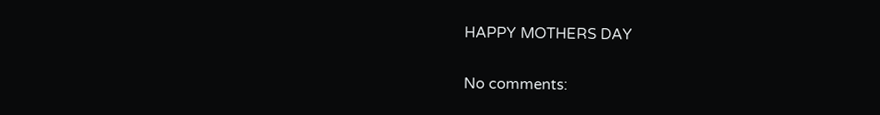HAPPY MOTHERS DAY

No comments: